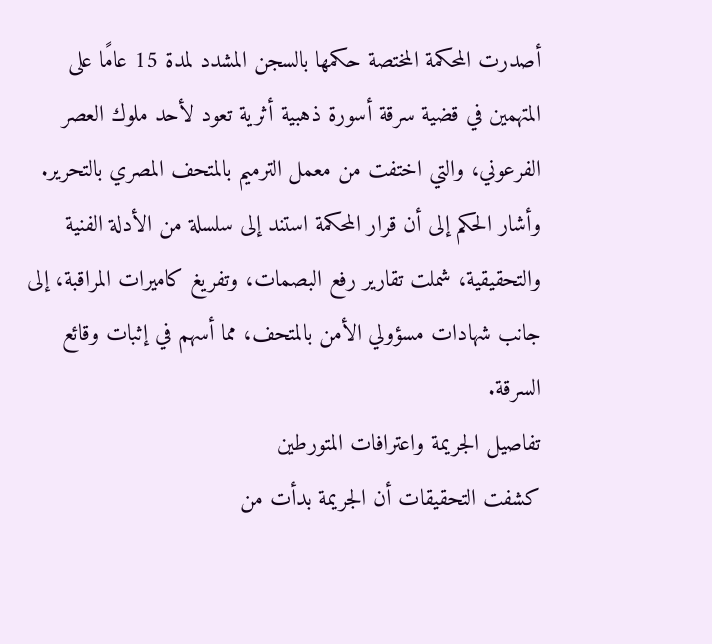أصدرت المحكمة المختصة حكمها بالسجن المشدد لمدة 15 عامًا على المتهمين في قضية سرقة أسورة ذهبية أثرية تعود لأحد ملوك العصر الفرعوني، والتي اختفت من معمل الترميم بالمتحف المصري بالتحرير.
وأشار الحكم إلى أن قرار المحكمة استند إلى سلسلة من الأدلة الفنية والتحقيقية، شملت تقارير رفع البصمات، وتفريغ كاميرات المراقبة، إلى جانب شهادات مسؤولي الأمن بالمتحف، مما أسهم في إثبات وقائع السرقة.
تفاصيل الجريمة واعترافات المتورطين
كشفت التحقيقات أن الجريمة بدأت من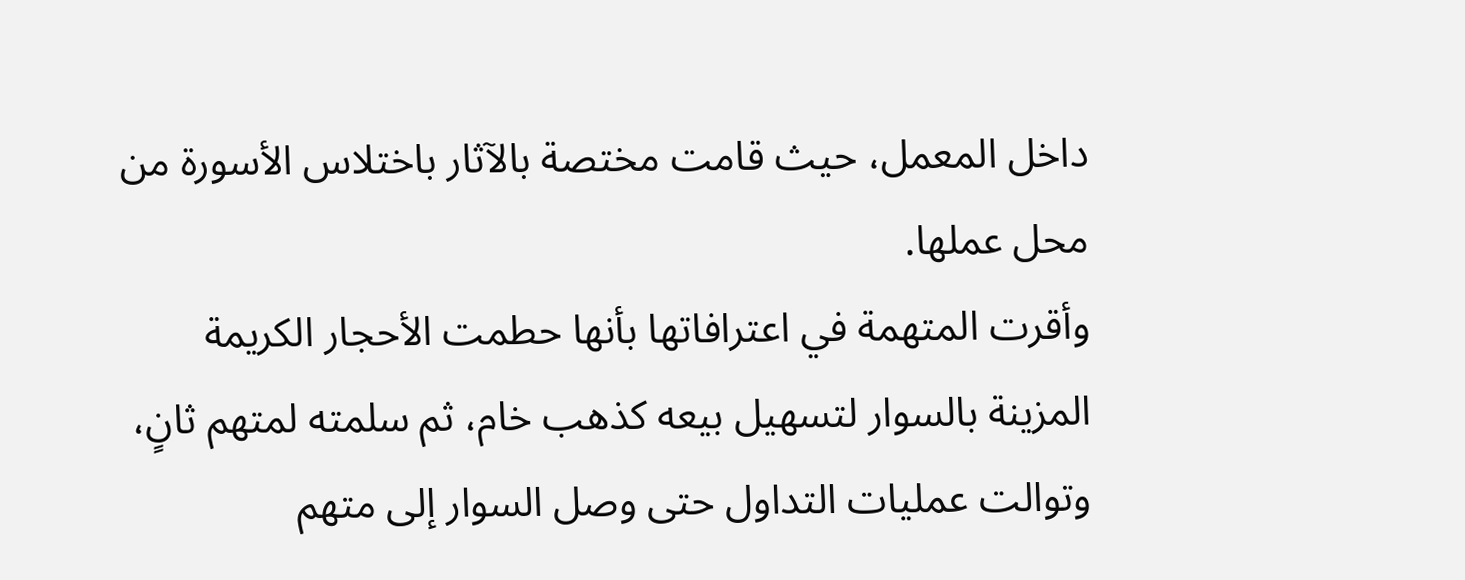داخل المعمل، حيث قامت مختصة بالآثار باختلاس الأسورة من محل عملها.
وأقرت المتهمة في اعترافاتها بأنها حطمت الأحجار الكريمة المزينة بالسوار لتسهيل بيعه كذهب خام، ثم سلمته لمتهم ثانٍ، وتوالت عمليات التداول حتى وصل السوار إلى متهم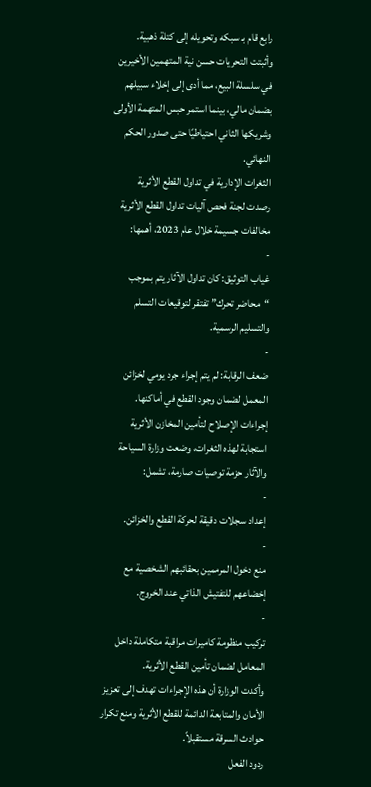رابع قام بـ سبكه وتحويله إلى كتلة ذهبية.
وأثبتت التحريات حسن نية المتهمين الأخيرين في سلسلة البيع، مما أدى إلى إخلاء سبيلهم بضمان مالي، بينما استمر حبس المتهمة الأولى وشريكها الثاني احتياطيًا حتى صدور الحكم النهائي.
الثغرات الإدارية في تداول القطع الأثرية
رصدت لجنة فحص آليات تداول القطع الأثرية مخالفات جسيمة خلال عام 2023، أهمها:
-
غياب التوثيق: كان تداول الآثار يتم بموجب “محاضر تحرك” تفتقر لتوقيعات التسلم والتسليم الرسمية.
-
ضعف الرقابة: لم يتم إجراء جرد يومي لخزائن المعمل لضمان وجود القطع في أماكنها.
إجراءات الإصلاح لتأمين المخازن الأثرية
استجابة لهذه الثغرات، وضعت وزارة السياحة والآثار حزمة توصيات صارمة، تشمل:
-
إعداد سجلات دقيقة لحركة القطع والخزائن.
-
منع دخول المرممين بحقائبهم الشخصية مع إخضاعهم للتفتيش الذاتي عند الخروج.
-
تركيب منظومة كاميرات مراقبة متكاملة داخل المعامل لضمان تأمين القطع الأثرية.
وأكدت الوزارة أن هذه الإجراءات تهدف إلى تعزيز الأمان والمتابعة الدائمة للقطع الأثرية ومنع تكرار حوادث السرقة مستقبلاً.
ردود الفعل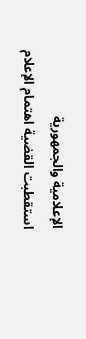الإعلامية والجمهورية
استقطبت القضية اهتمام الإعلام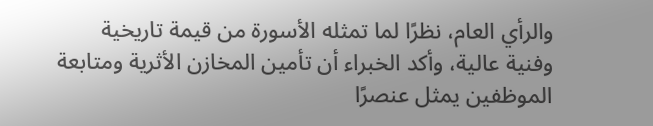والرأي العام، نظرًا لما تمثله الأسورة من قيمة تاريخية وفنية عالية، وأكد الخبراء أن تأمين المخازن الأثرية ومتابعة الموظفين يمثل عنصرًا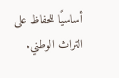أساسيًا للحفاظ على التراث الوطني.